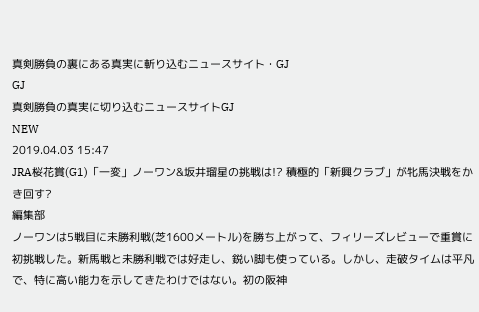真剣勝負の裏にある真実に斬り込むニュースサイト・GJ
GJ
真剣勝負の真実に切り込むニュースサイトGJ
NEW
2019.04.03 15:47
JRA桜花賞(G1)「一変」ノーワン&坂井瑠星の挑戦は!? 積極的「新興クラブ」が牝馬決戦をかき回す?
編集部
ノーワンは5戦目に未勝利戦(芝1600メートル)を勝ち上がって、フィリーズレビューで重賞に初挑戦した。新馬戦と未勝利戦では好走し、鋭い脚も使っている。しかし、走破タイムは平凡で、特に高い能力を示してきたわけではない。初の阪神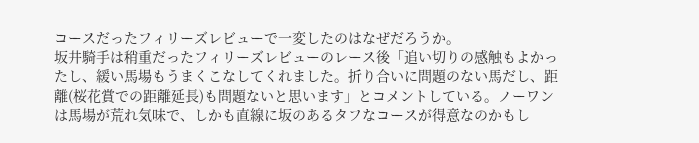コースだったフィリーズレビューで一変したのはなぜだろうか。
坂井騎手は稍重だったフィリーズレビューのレース後「追い切りの感触もよかったし、緩い馬場もうまくこなしてくれました。折り合いに問題のない馬だし、距離(桜花賞での距離延長)も問題ないと思います」とコメントしている。ノーワンは馬場が荒れ気味で、しかも直線に坂のあるタフなコースが得意なのかもし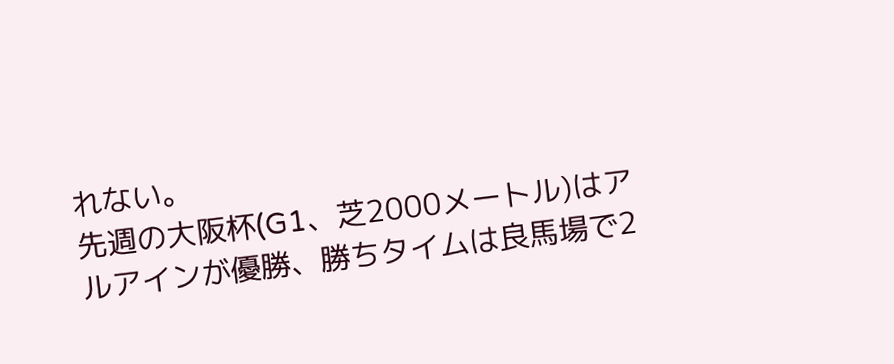れない。
先週の大阪杯(G1、芝2000メートル)はアルアインが優勝、勝ちタイムは良馬場で2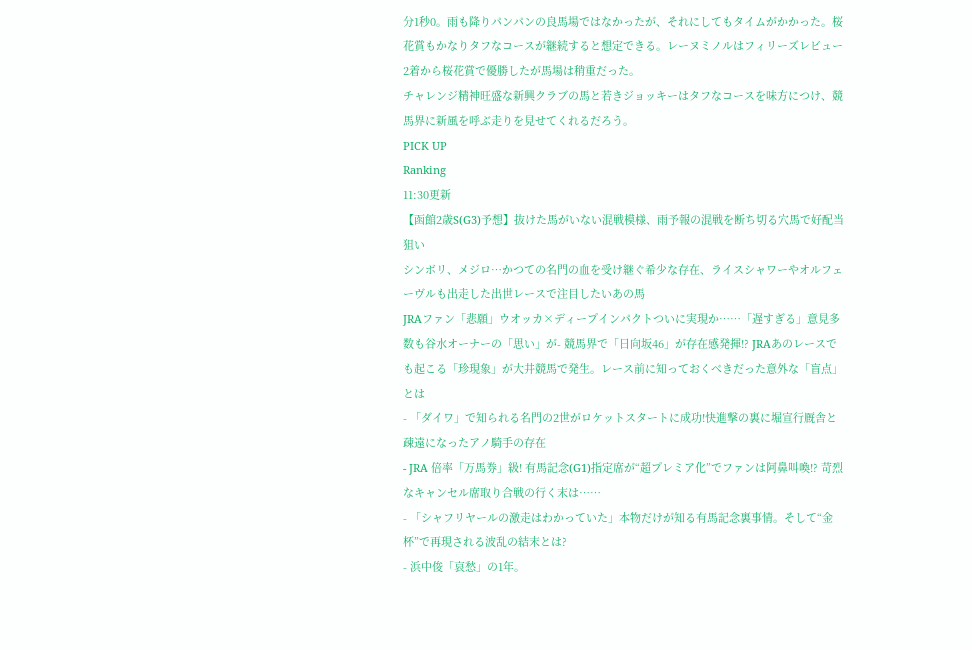分1秒0。雨も降りパンパンの良馬場ではなかったが、それにしてもタイムがかかった。桜花賞もかなりタフなコースが継続すると想定できる。レーヌミノルはフィリーズレビュー2着から桜花賞で優勝したが馬場は稍重だった。
チャレンジ精神旺盛な新興クラブの馬と若きジョッキーはタフなコースを味方につけ、競馬界に新風を呼ぶ走りを見せてくれるだろう。
PICK UP
Ranking
11:30更新
【函館2歳S(G3)予想】抜けた馬がいない混戦模様、雨予報の混戦を断ち切る穴馬で好配当狙い
シンボリ、メジロ…かつての名門の血を受け継ぐ希少な存在、ライスシャワーやオルフェーヴルも出走した出世レースで注目したいあの馬
JRAファン「悲願」ウオッカ×ディープインパクトついに実現か……「遅すぎる」意見多数も谷水オーナーの「思い」が- 競馬界で「日向坂46」が存在感発揮!? JRAあのレースでも起こる「珍現象」が大井競馬で発生。レース前に知っておくべきだった意外な「盲点」とは
- 「ダイワ」で知られる名門の2世がロケットスタートに成功!快進撃の裏に堀宣行厩舎と疎遠になったアノ騎手の存在
- JRA 倍率「万馬券」級! 有馬記念(G1)指定席が“超プレミア化”でファンは阿鼻叫喚!? 苛烈なキャンセル席取り合戦の行く末は……
- 「シャフリヤールの激走はわかっていた」本物だけが知る有馬記念裏事情。そして“金杯”で再現される波乱の結末とは?
- 浜中俊「哀愁」の1年。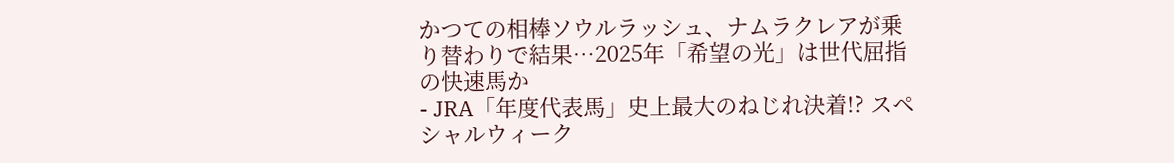かつての相棒ソウルラッシュ、ナムラクレアが乗り替わりで結果…2025年「希望の光」は世代屈指の快速馬か
- JRA「年度代表馬」史上最大のねじれ決着!? スペシャルウィーク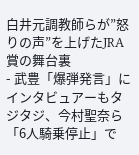白井元調教師らが”怒りの声”を上げたJRA賞の舞台裏
- 武豊「爆弾発言」にインタビュアーもタジタジ、今村聖奈ら「6人騎乗停止」で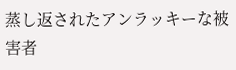蒸し返されたアンラッキーな被害者